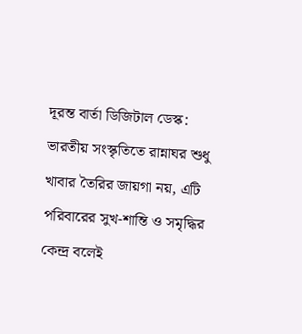দূরন্ত বার্তা ডিজিটাল ডেস্ক: ভারতীয় সংস্কৃতিতে রান্নাঘর শুধু খাবার তৈরির জায়গা নয়, এটি পরিবারের সুখ-শান্তি ও সমৃদ্ধির কেন্দ্র বলেই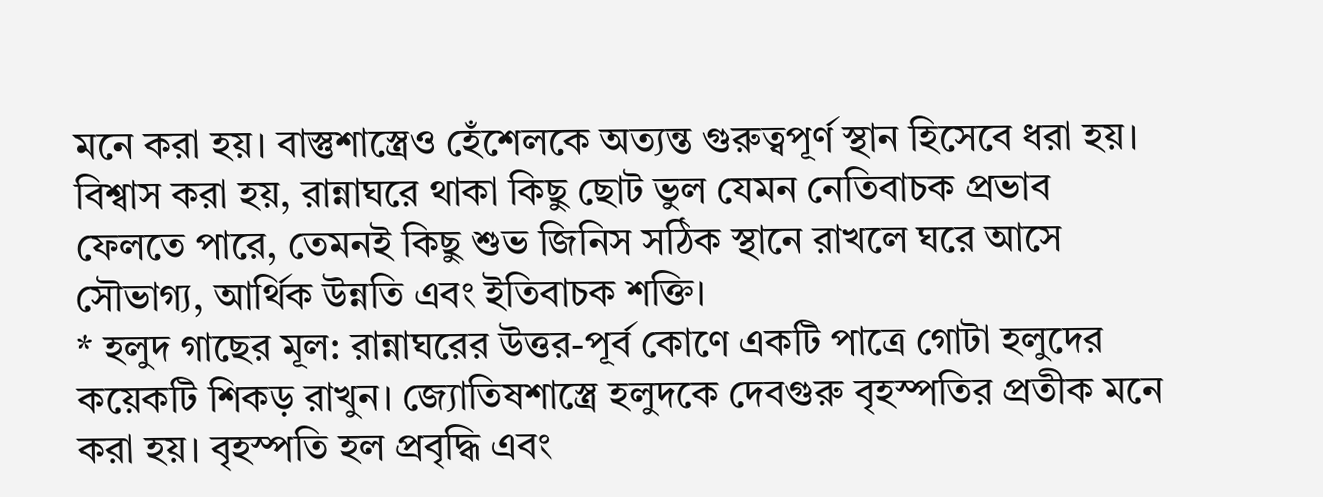মনে করা হয়। বাস্তুশাস্ত্রেও হেঁশেলকে অত্যন্ত গুরুত্বপূর্ণ স্থান হিসেবে ধরা হয়। বিশ্বাস করা হয়, রান্নাঘরে থাকা কিছু ছোট ভুল যেমন নেতিবাচক প্রভাব ফেলতে পারে, তেমনই কিছু শুভ জিনিস সঠিক স্থানে রাখলে ঘরে আসে সৌভাগ্য, আর্থিক উন্নতি এবং ইতিবাচক শক্তি।
* হলুদ গাছের মূল: রান্নাঘরের উত্তর-পূর্ব কোণে একটি পাত্রে গোটা হলুদের কয়েকটি শিকড় রাখুন। জ্যোতিষশাস্ত্রে হলুদকে দেবগুরু বৃহস্পতির প্রতীক মনে করা হয়। বৃহস্পতি হল প্রবৃদ্ধি এবং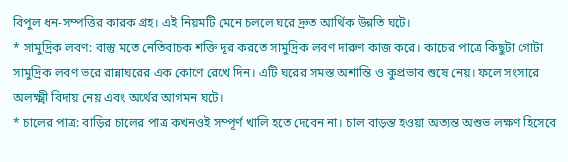বিপুল ধন-সম্পত্তির কারক গ্রহ। এই নিয়মটি মেনে চললে ঘরে দ্রুত আর্থিক উন্নতি ঘটে।
* সামুদ্রিক লবণ: বাস্তু মতে নেতিবাচক শক্তি দূর করতে সামুদ্রিক লবণ দারুণ কাজ করে। কাচের পাত্রে কিছুটা গোটা সামুদ্রিক লবণ ভরে রান্নাঘরের এক কোণে রেখে দিন। এটি ঘরের সমস্ত অশান্তি ও কুপ্রভাব শুষে নেয়। ফলে সংসারে অলক্ষ্মী বিদায় নেয় এবং অর্থের আগমন ঘটে।
* চালের পাত্র: বাড়ির চালের পাত্র কখনওই সম্পূর্ণ খালি হতে দেবেন না। চাল বাড়ন্ত হওয়া অত্যন্ত অশুভ লক্ষণ হিসেবে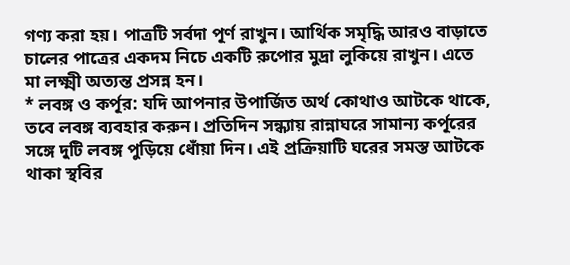গণ্য করা হয়। পাত্রটি সর্বদা পূর্ণ রাখুন। আর্থিক সমৃদ্ধি আরও বাড়াতে চালের পাত্রের একদম নিচে একটি রুপোর মুদ্রা লুকিয়ে রাখুন। এতে মা লক্ষ্মী অত্যন্ত প্রসন্ন হন।
* লবঙ্গ ও কর্পূর: যদি আপনার উপার্জিত অর্থ কোথাও আটকে থাকে, তবে লবঙ্গ ব্যবহার করুন। প্রতিদিন সন্ধ্যায় রান্নাঘরে সামান্য কর্পূরের সঙ্গে দুটি লবঙ্গ পুড়িয়ে ধোঁয়া দিন। এই প্রক্রিয়াটি ঘরের সমস্ত আটকে থাকা স্থবির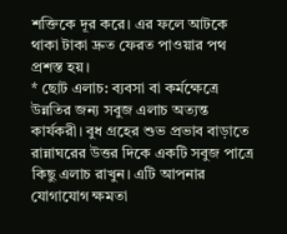শক্তিকে দূর করে। এর ফলে আটকে থাকা টাকা দ্রুত ফেরত পাওয়ার পথ প্রশস্ত হয়।
* ছোট এলাচ: ব্যবসা বা কর্মক্ষেত্রে উন্নতির জন্য সবুজ এলাচ অত্যন্ত কার্যকরী। বুধ গ্রহের শুভ প্রভাব বাড়াতে রান্নাঘরের উত্তর দিকে একটি সবুজ পাত্রে কিছু এলাচ রাখুন। এটি আপনার যোগাযোগ ক্ষমতা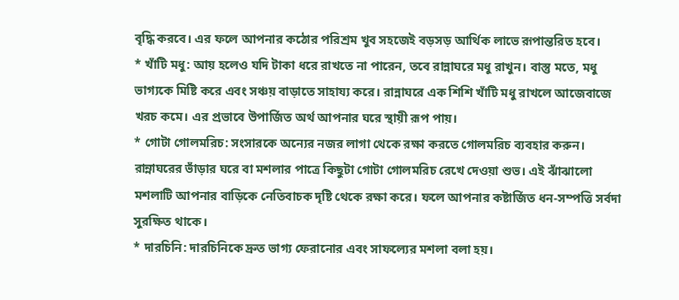বৃদ্ধি করবে। এর ফলে আপনার কঠোর পরিশ্রম খুব সহজেই বড়সড় আর্থিক লাভে রূপান্তরিত হবে।
* খাঁটি মধু: আয় হলেও যদি টাকা ধরে রাখতে না পারেন, তবে রান্নাঘরে মধু রাখুন। বাস্তু মতে, মধু ভাগ্যকে মিষ্টি করে এবং সঞ্চয় বাড়াতে সাহায্য করে। রান্নাঘরে এক শিশি খাঁটি মধু রাখলে আজেবাজে খরচ কমে। এর প্রভাবে উপার্জিত অর্থ আপনার ঘরে স্থায়ী রূপ পায়।
* গোটা গোলমরিচ: সংসারকে অন্যের নজর লাগা থেকে রক্ষা করতে গোলমরিচ ব্যবহার করুন। রান্নাঘরের ভাঁড়ার ঘরে বা মশলার পাত্রে কিছুটা গোটা গোলমরিচ রেখে দেওয়া শুভ। এই ঝাঁঝালো মশলাটি আপনার বাড়িকে নেতিবাচক দৃষ্টি থেকে রক্ষা করে। ফলে আপনার কষ্টার্জিত ধন-সম্পত্তি সর্বদা সুরক্ষিত থাকে।
* দারচিনি: দারচিনিকে দ্রুত ভাগ্য ফেরানোর এবং সাফল্যের মশলা বলা হয়।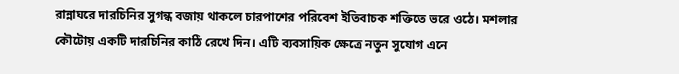রান্নাঘরে দারচিনির সুগন্ধ বজায় থাকলে চারপাশের পরিবেশ ইতিবাচক শক্তিতে ভরে ওঠে। মশলার কৌটোয় একটি দারচিনির কাঠি রেখে দিন। এটি ব্যবসায়িক ক্ষেত্রে নতুন সুযোগ এনে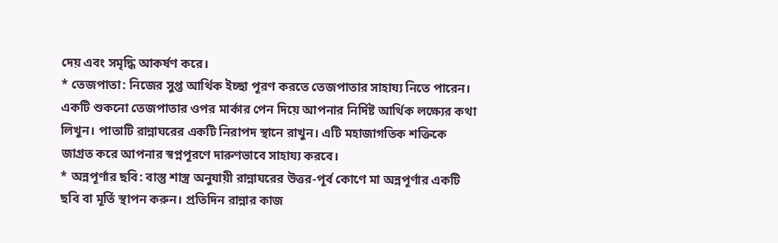দেয় এবং সমৃদ্ধি আকর্ষণ করে।
* তেজপাতা: নিজের সুপ্ত আর্থিক ইচ্ছা পূরণ করতে তেজপাতার সাহায্য নিতে পারেন। একটি শুকনো তেজপাতার ওপর মার্কার পেন দিয়ে আপনার নির্দিষ্ট আর্থিক লক্ষ্যের কথা লিখুন। পাতাটি রান্নাঘরের একটি নিরাপদ স্থানে রাখুন। এটি মহাজাগতিক শক্তিকে জাগ্রত করে আপনার স্বপ্নপূরণে দারুণভাবে সাহায্য করবে।
* অন্নপূর্ণার ছবি: বাস্তু শাস্ত্র অনুযায়ী রান্নাঘরের উত্তর-পূর্ব কোণে মা অন্নপূর্ণার একটি ছবি বা মূর্তি স্থাপন করুন। প্রতিদিন রান্নার কাজ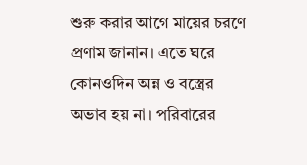শুরু করার আগে মায়ের চরণে প্রণাম জানান। এতে ঘরে কোনওদিন অন্ন ও বস্ত্রের অভাব হয় না। পরিবারের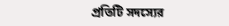প্রতিটি সদস্যের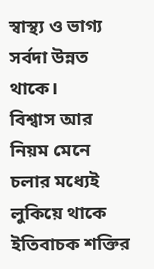স্বাস্থ্য ও ভাগ্য সর্বদা উন্নত থাকে।
বিশ্বাস আর নিয়ম মেনে চলার মধ্যেই লুকিয়ে থাকে ইতিবাচক শক্তির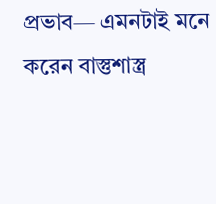প্রভাব— এমনটাই মনে করেন বাস্তুশাস্ত্র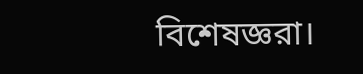বিশেষজ্ঞরা।